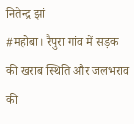नितेन्द्र झां
#महोबा। रैपुरा गांव में सड़क की खराब स्थिति और जलभराव की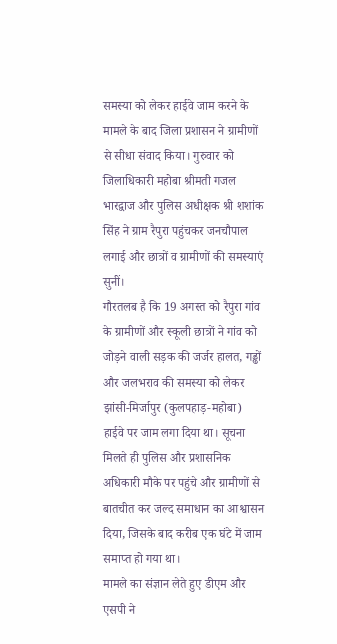समस्या को लेकर हाईवे जाम करने के मामले के बाद जिला प्रशासन ने ग्रामीणों से सीधा संवाद किया। गुरुवार को जिलाधिकारी महोबा श्रीमती गजल भारद्वाज और पुलिस अधीक्षक श्री शशांक सिंह ने ग्राम रैपुरा पहुंचकर जनचौपाल लगाई और छात्रों व ग्रामीणों की समस्याएं सुनीं।
गौरतलब है कि 19 अगस्त को रैपुरा गांव के ग्रामीणों और स्कूली छात्रों ने गांव को जोड़ने वाली सड़क की जर्जर हालत, गड्ढों और जलभराव की समस्या को लेकर झांसी-मिर्जापुर (कुलपहाड़-महोबा) हाईवे पर जाम लगा दिया था। सूचना मिलते ही पुलिस और प्रशासनिक अधिकारी मौके पर पहुंचे और ग्रामीणों से बातचीत कर जल्द समाधान का आश्वासन दिया, जिसके बाद करीब एक घंटे में जाम समाप्त हो गया था।
मामले का संज्ञान लेते हुए डीएम और एसपी ने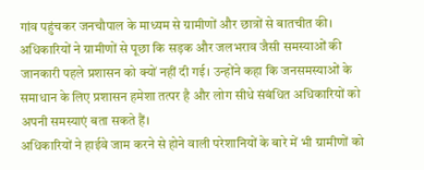गांव पहुंचकर जनचौपाल के माध्यम से ग्रामीणों और छात्रों से बातचीत की। अधिकारियों ने ग्रामीणों से पूछा कि सड़क और जलभराव जैसी समस्याओं की जानकारी पहले प्रशासन को क्यों नहीं दी गई। उन्होंने कहा कि जनसमस्याओं के समाधान के लिए प्रशासन हमेशा तत्पर है और लोग सीधे संबंधित अधिकारियों को अपनी समस्याएं बता सकते हैं।
अधिकारियों ने हाईवे जाम करने से होने वाली परेशानियों के बारे में भी ग्रामीणों को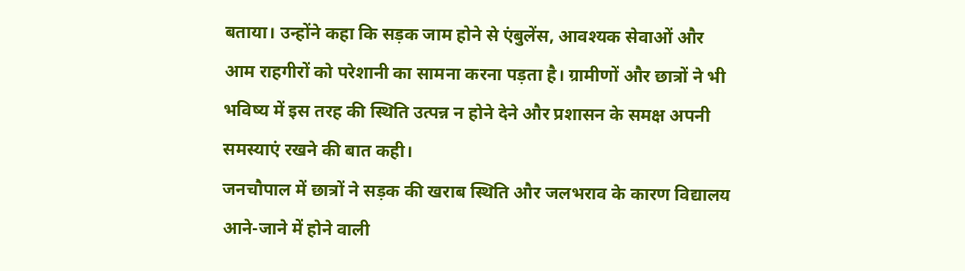बताया। उन्होंने कहा कि सड़क जाम होने से एंबुलेंस, आवश्यक सेवाओं और आम राहगीरों को परेशानी का सामना करना पड़ता है। ग्रामीणों और छात्रों ने भी भविष्य में इस तरह की स्थिति उत्पन्न न होने देने और प्रशासन के समक्ष अपनी समस्याएं रखने की बात कही।
जनचौपाल में छात्रों ने सड़क की खराब स्थिति और जलभराव के कारण विद्यालय आने-जाने में होने वाली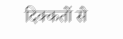दिक्कतों से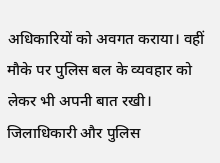अधिकारियों को अवगत कराया। वहीं मौके पर पुलिस बल के व्यवहार को लेकर भी अपनी बात रखी। जिलाधिकारी और पुलिस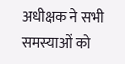अधीक्षक ने सभी समस्याओं को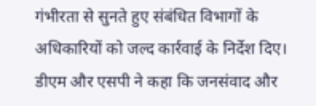गंभीरता से सुनते हुए संबंधित विभागों के अधिकारियों को जल्द कार्रवाई के निर्देश दिए।
डीएम और एसपी ने कहा कि जनसंवाद और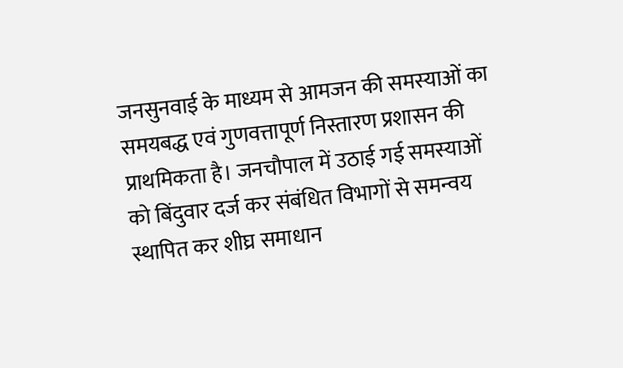जनसुनवाई के माध्यम से आमजन की समस्याओं का समयबद्ध एवं गुणवत्तापूर्ण निस्तारण प्रशासन की प्राथमिकता है। जनचौपाल में उठाई गई समस्याओं को बिंदुवार दर्ज कर संबंधित विभागों से समन्वय स्थापित कर शीघ्र समाधान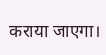कराया जाएगा।